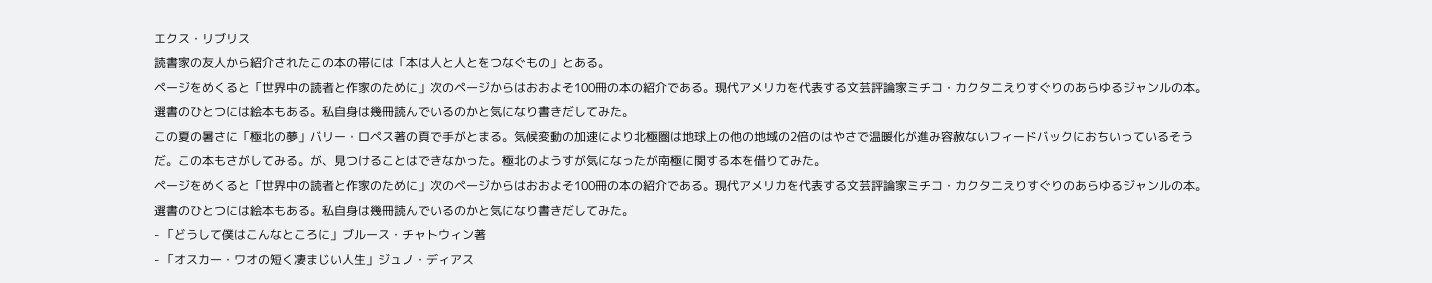エクス・リブリス
読書家の友人から紹介されたこの本の帯には「本は人と人とをつなぐもの」とある。
ページをめくると「世界中の読者と作家のために」次のページからはおおよそ100冊の本の紹介である。現代アメリカを代表する文芸評論家ミチコ・カクタニえりすぐりのあらゆるジャンルの本。選書のひとつには絵本もある。私自身は幾冊読んでいるのかと気になり書きだしてみた。
この夏の暑さに「極北の夢」バリー・ロペス著の頁で手がとまる。気候変動の加速により北極圏は地球上の他の地域の2倍のはやさで温暖化が進み容赦ないフィードバックにおちいっているそうだ。この本もさがしてみる。が、見つけることはできなかった。極北のようすが気になったが南極に関する本を借りてみた。
ページをめくると「世界中の読者と作家のために」次のページからはおおよそ100冊の本の紹介である。現代アメリカを代表する文芸評論家ミチコ・カクタニえりすぐりのあらゆるジャンルの本。選書のひとつには絵本もある。私自身は幾冊読んでいるのかと気になり書きだしてみた。
- 「どうして僕はこんなところに」ブルース・チャトウィン著
- 「オスカー・ワオの短く凄まじい人生」ジュノ・ディアス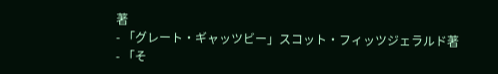著
- 「グレート・ギャッツビー」スコット・フィッツジェラルド著
- 「そ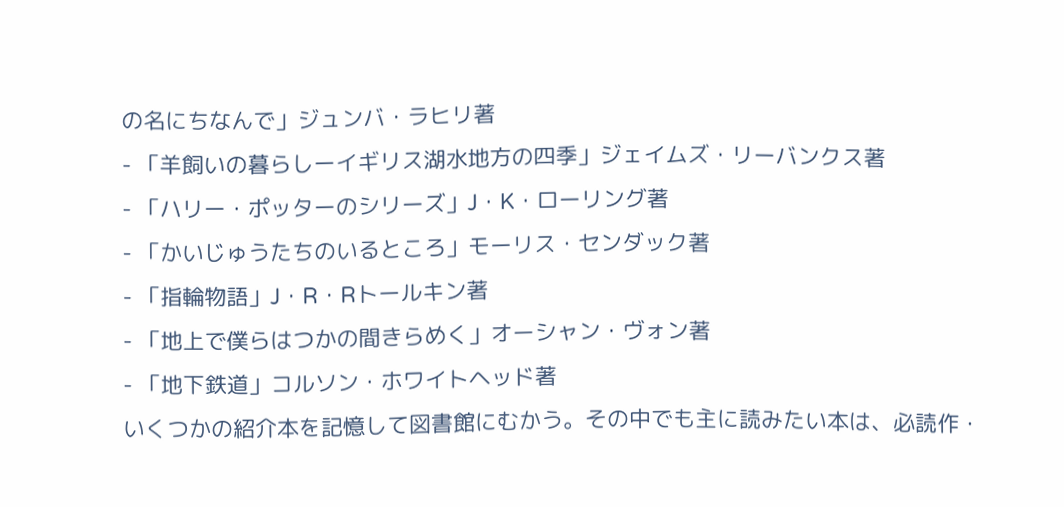の名にちなんで」ジュンバ・ラヒリ著
- 「羊飼いの暮らしーイギリス湖水地方の四季」ジェイムズ・リーバンクス著
- 「ハリー・ポッターのシリーズ」J・K・ローリング著
- 「かいじゅうたちのいるところ」モーリス・センダック著
- 「指輪物語」J・R・Rトールキン著
- 「地上で僕らはつかの間きらめく」オーシャン・ヴォン著
- 「地下鉄道」コルソン・ホワイトヘッド著
いくつかの紹介本を記憶して図書館にむかう。その中でも主に読みたい本は、必読作・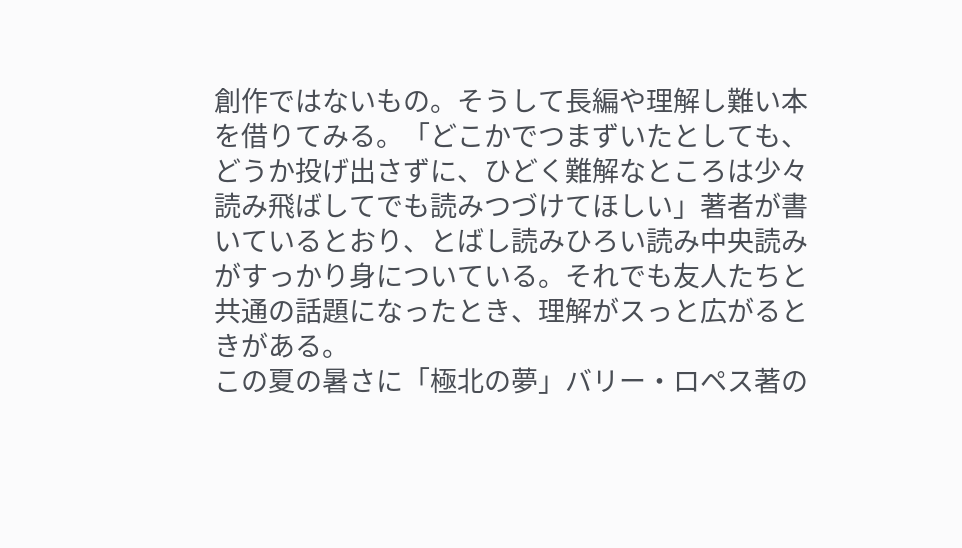創作ではないもの。そうして長編や理解し難い本を借りてみる。「どこかでつまずいたとしても、どうか投げ出さずに、ひどく難解なところは少々読み飛ばしてでも読みつづけてほしい」著者が書いているとおり、とばし読みひろい読み中央読みがすっかり身についている。それでも友人たちと共通の話題になったとき、理解がスっと広がるときがある。
この夏の暑さに「極北の夢」バリー・ロペス著の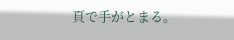頁で手がとまる。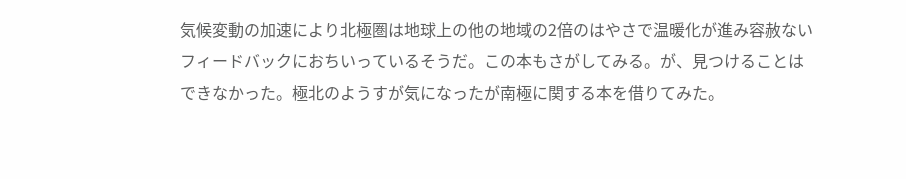気候変動の加速により北極圏は地球上の他の地域の2倍のはやさで温暖化が進み容赦ないフィードバックにおちいっているそうだ。この本もさがしてみる。が、見つけることはできなかった。極北のようすが気になったが南極に関する本を借りてみた。